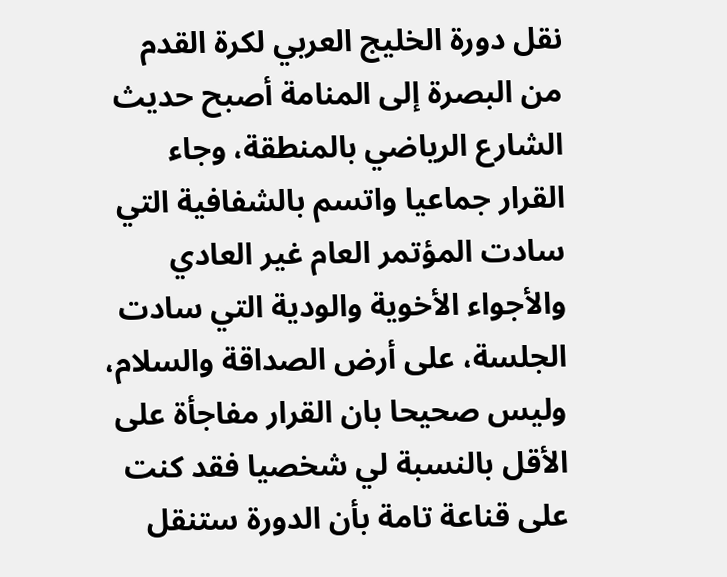نقل دورة الخليج العربي لكرة القدم من البصرة إلى المنامة أصبح حديث الشارع الرياضي بالمنطقة، وجاء القرار جماعيا واتسم بالشفافية التي سادت المؤتمر العام غير العادي والأجواء الأخوية والودية التي سادت الجلسة، على أرض الصداقة والسلام، وليس صحيحا بان القرار مفاجأة على الأقل بالنسبة لي شخصيا فقد كنت على قناعة تامة بأن الدورة ستنقل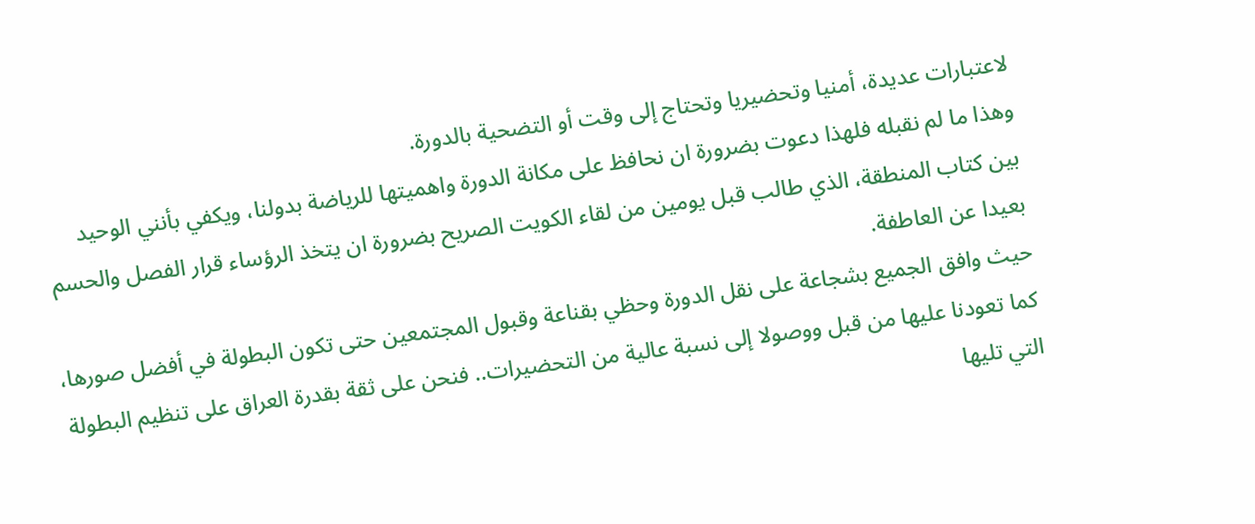لاعتبارات عديدة، أمنيا وتحضيريا وتحتاج إلى وقت أو التضحية بالدورة.
وهذا ما لم نقبله فلهذا دعوت بضرورة ان نحافظ على مكانة الدورة واهميتها للرياضة بدولنا، ويكفي بأنني الوحيد بين كتاب المنطقة، الذي طالب قبل يومين من لقاء الكويت الصريح بضرورة ان يتخذ الرؤساء قرار الفصل والحسم بعيدا عن العاطفة.
حيث وافق الجميع بشجاعة على نقل الدورة وحظي بقناعة وقبول المجتمعين حتى تكون البطولة في أفضل صورها، كما تعودنا عليها من قبل ووصولا إلى نسبة عالية من التحضيرات.. فنحن على ثقة بقدرة العراق على تنظيم البطولة التي تليها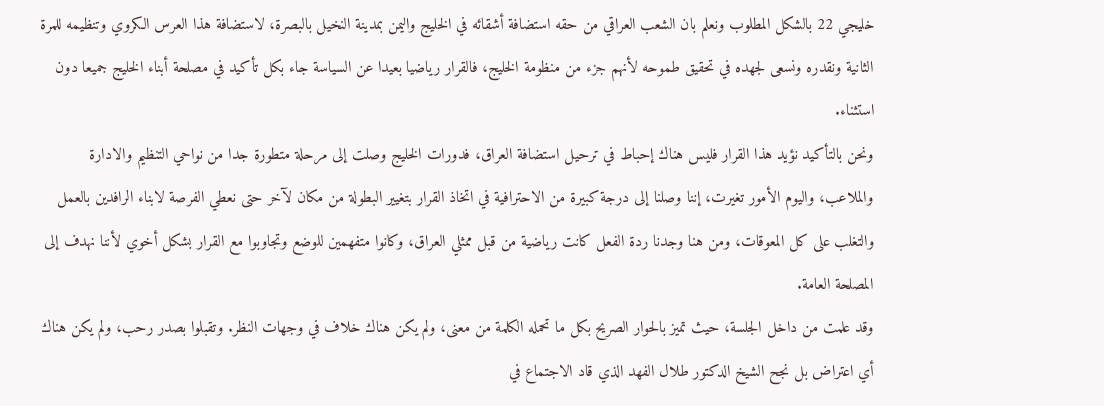خليجي 22 بالشكل المطلوب ونعلم بان الشعب العراقي من حقه استضافة أشقائه في الخليج واليمن بمدينة النخيل بالبصرة، لاستضافة هذا العرس الكروي وتنظيمه للمرة الثانية ونقدره ونسعى لجهده في تحقيق طموحه لأنهم جزء من منظومة الخليج، فالقرار رياضيا بعيدا عن السياسة جاء بكل تأكيد في مصلحة أبناء الخليج جميعا دون استثناء.
ونحن بالتأكيد نؤيد هذا القرار فليس هناك إحباط في ترحيل استضافة العراق، فدورات الخليج وصلت إلى مرحلة متطورة جدا من نواحي التنظيم والادارة والملاعب، واليوم الأمور تغيرت، إننا وصلنا إلى درجة كبيرة من الاحترافية في اتخاذ القرار بتغيير البطولة من مكان لآخر حتى نعطي الفرصة لابناء الرافدين بالعمل والتغلب على كل المعوقات، ومن هنا وجدنا ردة الفعل كانت رياضية من قبل ممثلي العراق، وكانوا متفهمين للوضع وتجاوبوا مع القرار بشكل أخوي لأننا نهدف إلى المصلحة العامة.
وقد علمت من داخل الجلسة، حيث تميز بالحوار الصريح بكل ما تحمله الكلمة من معنى، ولم يكن هناك خلاف في وجهات النظر. وتقبلوا بصدر رحب، ولم يكن هناك أي اعتراض بل نجح الشيخ الدكتور طلال الفهد الذي قاد الاجتماع في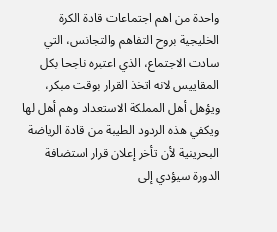واحدة من اهم اجتماعات قادة الكرة الخليجية بروح التفاهم والتجانس، التي سادت الاجتماع، الذي اعتبره ناجحا بكل المقاييس لانه اتخذ القرار بوقت مبكر، ويؤهل أهل المملكة الاستعداد وهم أهل لها ويكفي هذه الردود الطيبة من قادة الرياضة البحرينية لأن تأخر إعلان قرار استضافة الدورة سيؤدي إلى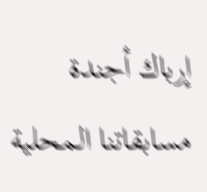إرباك أجندة مسابقاتنا المحلية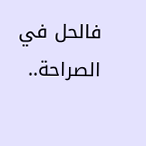فالحل في الصراحة..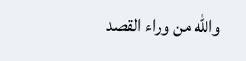والله من وراء القصد